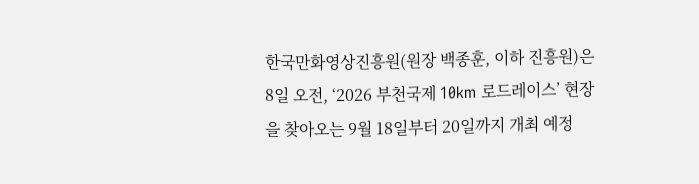한국만화영상진흥원(원장 백종훈, 이하 진흥원)은 8일 오전, ‘2026 부천국제 10km 로드레이스’ 현장을 찾아오는 9월 18일부터 20일까지 개최 예정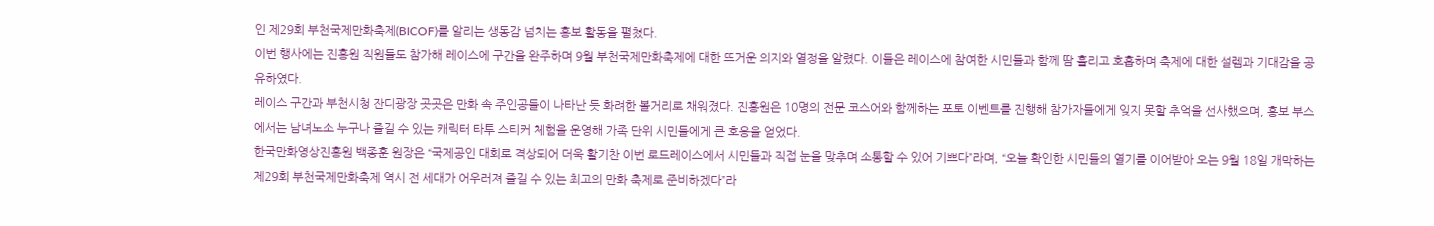인 제29회 부천국제만화축제(BICOF)를 알리는 생동감 넘치는 홍보 활동을 펼쳤다.
이번 행사에는 진흥원 직원들도 참가해 레이스에 구간을 완주하며 9월 부천국제만화축제에 대한 뜨거운 의지와 열정을 알렸다. 이들은 레이스에 참여한 시민들과 함께 땀 흘리고 호흡하며 축제에 대한 설렘과 기대감을 공유하였다.
레이스 구간과 부천시청 잔디광장 곳곳은 만화 속 주인공들이 나타난 듯 화려한 볼거리로 채워졌다. 진흥원은 10명의 전문 코스어와 함께하는 포토 이벤트를 진행해 참가자들에게 잊지 못할 추억을 선사했으며, 홍보 부스에서는 남녀노소 누구나 즐길 수 있는 캐릭터 타투 스티커 체험을 운영해 가족 단위 시민들에게 큰 호응을 얻었다.
한국만화영상진흥원 백종훈 원장은 “국제공인 대회로 격상되어 더욱 활기찬 이번 로드레이스에서 시민들과 직접 눈을 맞추며 소통할 수 있어 기쁘다”라며, “오늘 확인한 시민들의 열기를 이어받아 오는 9월 18일 개막하는 제29회 부천국제만화축제 역시 전 세대가 어우러져 즐길 수 있는 최고의 만화 축제로 준비하겠다”라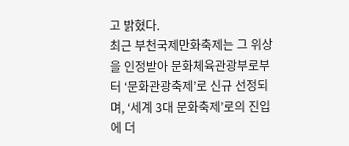고 밝혔다.
최근 부천국제만화축제는 그 위상을 인정받아 문화체육관광부로부터 ‘문화관광축제’로 신규 선정되며, ‘세계 3대 문화축제’로의 진입에 더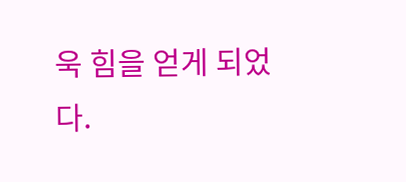욱 힘을 얻게 되었다.